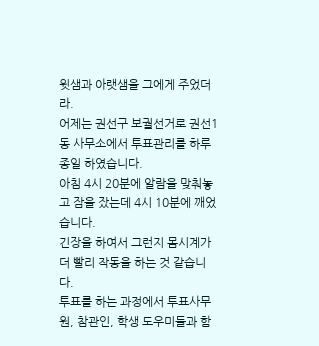윗샘과 아랫샘을 그에게 주었더라.
어제는 권선구 보궐선거로 권선1동 사무소에서 투표관리를 하루 종일 하였습니다.
아침 4시 20분에 알람을 맞춰놓고 잠을 잤는데 4시 10분에 깨었습니다.
긴장을 하여서 그런지 몸시계가 더 빨리 작동을 하는 것 같습니다.
투표를 하는 과정에서 투표사무원, 참관인, 학생 도우미들과 함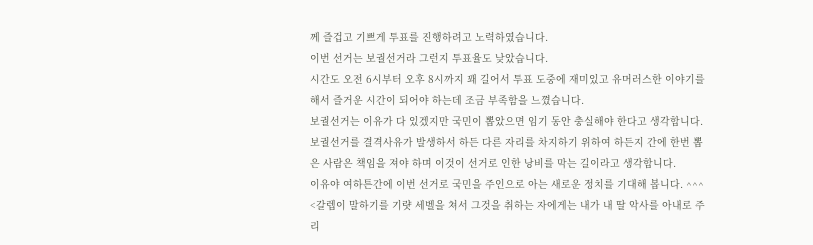께 즐겁고 기쁘게 투표를 진행하려고 노력하였습니다.
이번 선거는 보궐선거라 그런지 투표율도 낮았습니다.
시간도 오전 6시부터 오후 8시까지 꽤 길어서 투표 도중에 재미있고 유머러스한 이야기를 해서 즐거운 시간이 되어야 하는데 조금 부족함을 느꼈습니다.
보궐선거는 이유가 다 있겠지만 국민이 뽑았으면 임기 동안 충실해야 한다고 생각합니다.
보궐선거를 결격사유가 발생하서 하든 다른 자리를 차지하기 위하여 하든지 간에 한번 뽑은 사람은 책임을 져야 하며 이것이 선거로 인한 낭비를 막는 길이라고 생각합니다.
이유야 여하튼간에 이번 선거로 국민을 주인으로 아는 새로운 정치를 기대해 봅니다. ^^^
<갈렙이 말하기를 기럇 세벨을 쳐서 그것을 취하는 자에게는 내가 내 딸 악사를 아내로 주리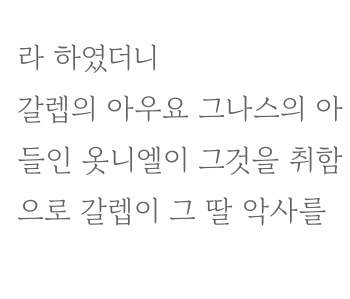라 하였더니
갈렙의 아우요 그나스의 아들인 옷니엘이 그것을 취함으로 갈렙이 그 딸 악사를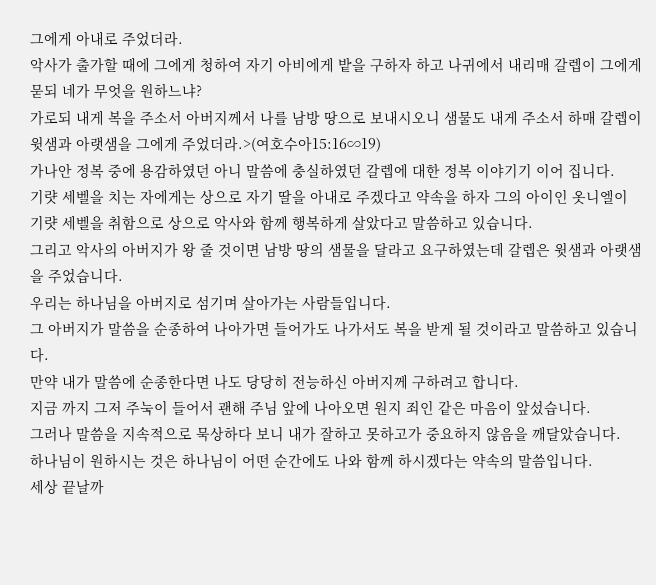그에게 아내로 주었더라.
악사가 출가할 때에 그에게 청하여 자기 아비에게 밭을 구하자 하고 나귀에서 내리매 갈렙이 그에게 묻되 네가 무엇을 원하느냐?
가로되 내게 복을 주소서 아버지께서 나를 남방 땅으로 보내시오니 샘물도 내게 주소서 하매 갈렙이 윗샘과 아랫샘을 그에게 주었더라.>(여호수아15:16∽19)
가나안 정복 중에 용감하였던 아니 말씀에 충실하였던 갈렙에 대한 정복 이야기기 이어 집니다.
기럇 세벨을 치는 자에게는 상으로 자기 딸을 아내로 주겠다고 약속을 하자 그의 아이인 옷니엘이 기럇 세벨을 취함으로 상으로 악사와 함께 행복하게 살았다고 말씀하고 있습니다.
그리고 악사의 아버지가 왕 줄 것이면 남방 땅의 샘물을 달라고 요구하였는데 갈렙은 윗샘과 아랫샘을 주었습니다.
우리는 하나님을 아버지로 섬기며 살아가는 사람들입니다.
그 아버지가 말씀을 순종하여 나아가면 들어가도 나가서도 복을 받게 될 것이라고 말씀하고 있습니다.
만약 내가 말씀에 순종한다면 나도 당당히 전능하신 아버지께 구하려고 합니다.
지금 까지 그저 주눅이 들어서 괜해 주님 앞에 나아오면 원지 죄인 같은 마음이 앞섰습니다.
그러나 말씀을 지속적으로 묵상하다 보니 내가 잘하고 못하고가 중요하지 않음을 깨달았습니다.
하나님이 원하시는 것은 하나님이 어떤 순간에도 나와 함께 하시겠다는 약속의 말씀입니다.
세상 끝날까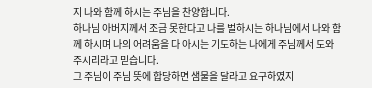지 나와 함께 하시는 주님을 찬양합니다.
하나님 아버지께서 조금 못한다고 나를 벌하시는 하나님에서 나와 함께 하시며 나의 어려움을 다 아시는 기도하는 나에게 주님께서 도와주시리라고 믿습니다.
그 주님이 주님 뜻에 합당하면 샘물을 달라고 요구하였지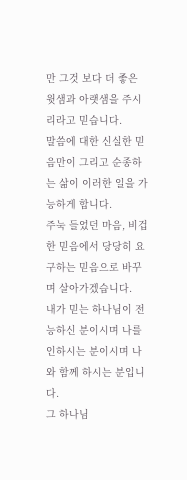만 그것 보다 더 좋은 윗샘과 아랫샘을 주시리라고 믿습니다.
말씀에 대한 신실한 믿음만이 그리고 순종하는 삶이 이러한 일을 가능하게 합니다.
주눅 들었던 마음, 비겁한 믿음에서 당당히 요구하는 믿음으로 바꾸며 살아가겠습니다.
내가 믿는 하나님이 전능하신 분이시며 나를 인하시는 분이시며 나와 함께 하시는 분입니다.
그 하나님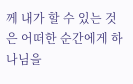께 내가 할 수 있는 것은 어떠한 순간에게 하나님을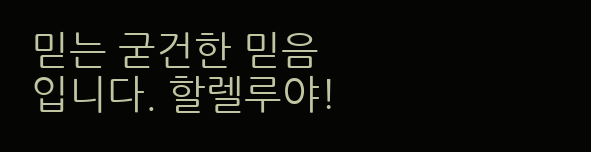믿는 굳건한 믿음입니다. 할렐루야!